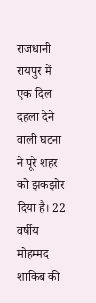राजधानी रायपुर में एक दिल दहला देने वाली घटना ने पूरे शहर को झकझोर दिया है। 22 वर्षीय मोहम्मद शाकिब की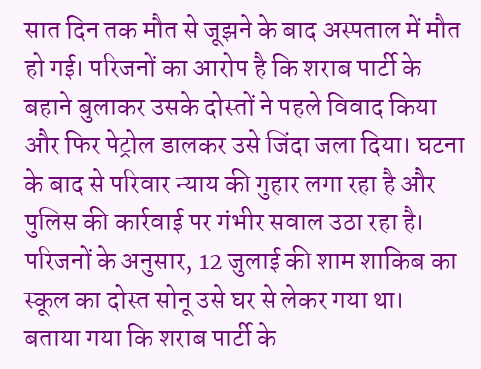सात दिन तक मौत से जूझने के बाद अस्पताल में मौत हो गई। परिजनों का आरोप है कि शराब पार्टी के बहाने बुलाकर उसके दोस्तों ने पहले विवाद किया और फिर पेट्रोल डालकर उसे जिंदा जला दिया। घटना के बाद से परिवार न्याय की गुहार लगा रहा है और पुलिस की कार्रवाई पर गंभीर सवाल उठा रहा है।
परिजनों के अनुसार, 12 जुलाई की शाम शाकिब का स्कूल का दोस्त सोनू उसे घर से लेकर गया था। बताया गया कि शराब पार्टी के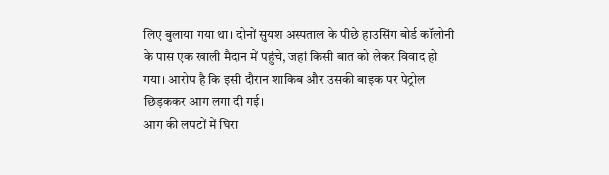लिए बुलाया गया था। दोनों सुयश अस्पताल के पीछे हाउसिंग बोर्ड कॉलोनी के पास एक खाली मैदान में पहुंचे, जहां किसी बात को लेकर विवाद हो गया। आरोप है कि इसी दौरान शाकिब और उसकी बाइक पर पेट्रोल छिड़ककर आग लगा दी गई।
आग की लपटों में घिरा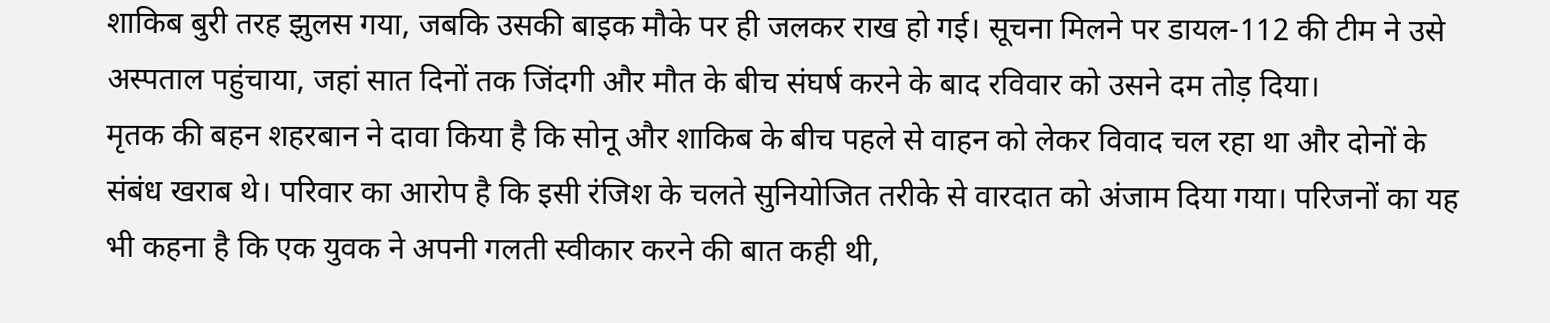शाकिब बुरी तरह झुलस गया, जबकि उसकी बाइक मौके पर ही जलकर राख हो गई। सूचना मिलने पर डायल-112 की टीम ने उसे अस्पताल पहुंचाया, जहां सात दिनों तक जिंदगी और मौत के बीच संघर्ष करने के बाद रविवार को उसने दम तोड़ दिया।
मृतक की बहन शहरबान ने दावा किया है कि सोनू और शाकिब के बीच पहले से वाहन को लेकर विवाद चल रहा था और दोनों के संबंध खराब थे। परिवार का आरोप है कि इसी रंजिश के चलते सुनियोजित तरीके से वारदात को अंजाम दिया गया। परिजनों का यह भी कहना है कि एक युवक ने अपनी गलती स्वीकार करने की बात कही थी,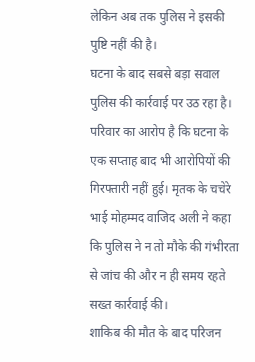लेकिन अब तक पुलिस ने इसकी पुष्टि नहीं की है।
घटना के बाद सबसे बड़ा सवाल पुलिस की कार्रवाई पर उठ रहा है। परिवार का आरोप है कि घटना के एक सप्ताह बाद भी आरोपियों की गिरफ्तारी नहीं हुई। मृतक के चचेरे भाई मोहम्मद वाजिद अली ने कहा कि पुलिस ने न तो मौके की गंभीरता से जांच की और न ही समय रहते सख्त कार्रवाई की।
शाकिब की मौत के बाद परिजन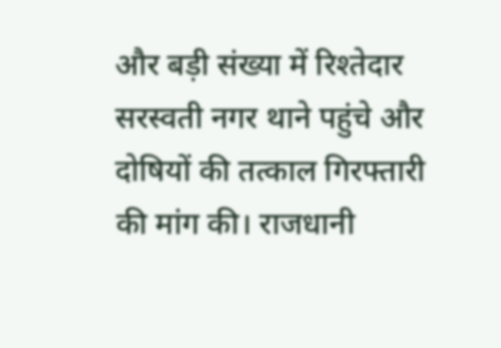और बड़ी संख्या में रिश्तेदार सरस्वती नगर थाने पहुंचे और दोषियों की तत्काल गिरफ्तारी की मांग की। राजधानी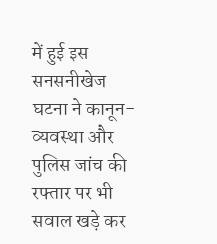में हुई इस सनसनीखेज घटना ने कानून-व्यवस्था और पुलिस जांच की रफ्तार पर भी सवाल खड़े कर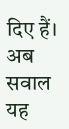दिए हैं।
अब सवाल यह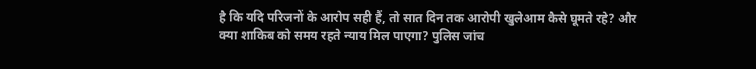है कि यदि परिजनों के आरोप सही हैं, तो सात दिन तक आरोपी खुलेआम कैसे घूमते रहे? और क्या शाकिब को समय रहते न्याय मिल पाएगा? पुलिस जांच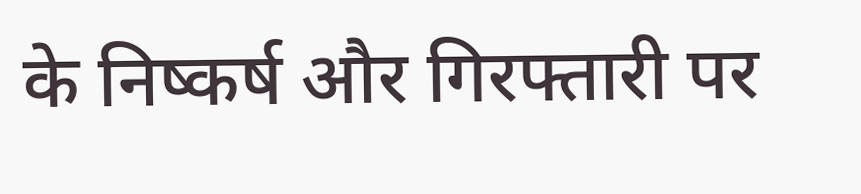के निष्कर्ष और गिरफ्तारी पर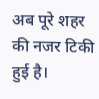अब पूरे शहर की नजर टिकी हुई है।